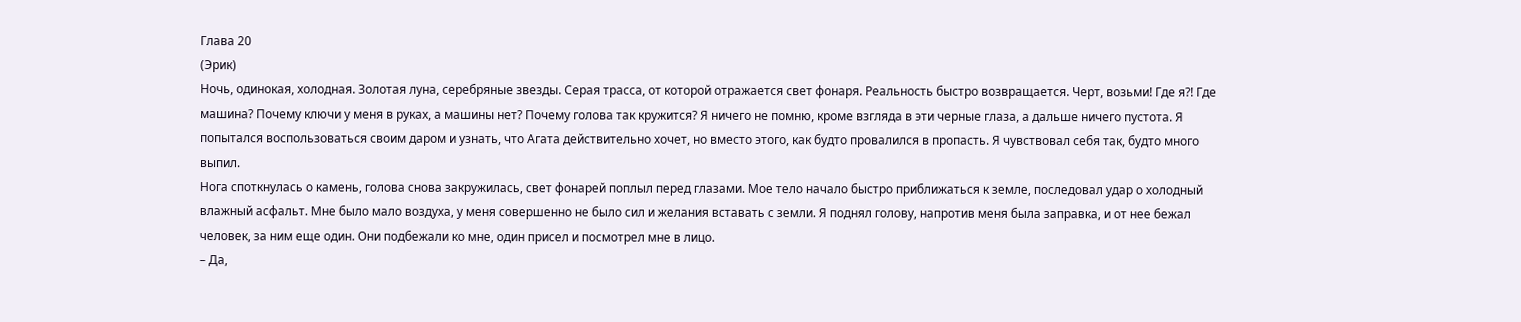Глава 20
(Эрик)
Ночь, одинокая, холодная. Золотая луна, серебряные звезды. Серая трасса, от которой отражается свет фонаря. Реальность быстро возвращается. Черт, возьми! Где я?! Где машина? Почему ключи у меня в руках, а машины нет? Почему голова так кружится? Я ничего не помню, кроме взгляда в эти черные глаза, а дальше ничего пустота. Я попытался воспользоваться своим даром и узнать, что Агата действительно хочет, но вместо этого, как будто провалился в пропасть. Я чувствовал себя так, будто много выпил.
Нога споткнулась о камень, голова снова закружилась, свет фонарей поплыл перед глазами. Мое тело начало быстро приближаться к земле, последовал удар о холодный влажный асфальт. Мне было мало воздуха, у меня совершенно не было сил и желания вставать с земли. Я поднял голову, напротив меня была заправка, и от нее бежал человек, за ним еще один. Они подбежали ко мне, один присел и посмотрел мне в лицо.
– Да,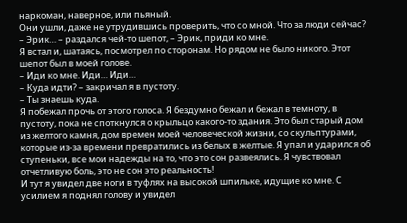наркоман, наверное, или пьяный.
Они ушли, даже не утрудившись проверить, что со мной. Что за люди сейчас?
– Эрик… – раздался чей-то шепот, – Эрик, приди ко мне.
Я встал и, шатаясь, посмотрел по сторонам. Но рядом не было никого. Этот шепот был в моей голове.
– Иди ко мне. Иди… Иди…
– Куда идти? – закричал я в пустоту.
– Ты знаешь куда.
Я побежал прочь от этого голоса. Я бездумно бежал и бежал в темноту, в пустоту, пока не споткнулся о крыльцо какого-то здания. Это был старый дом из желтого камня, дом времен моей человеческой жизни, со скульптурами, которые из-за времени превратились из белых в желтые. Я упал и ударился об ступеньки, все мои надежды на то, что это сон развеялись. Я чувствовал отчетливую боль, это не сон это реальность!
И тут я увидел две ноги в туфлях на высокой шпильке, идущие ко мне. С усилием я поднял голову и увидел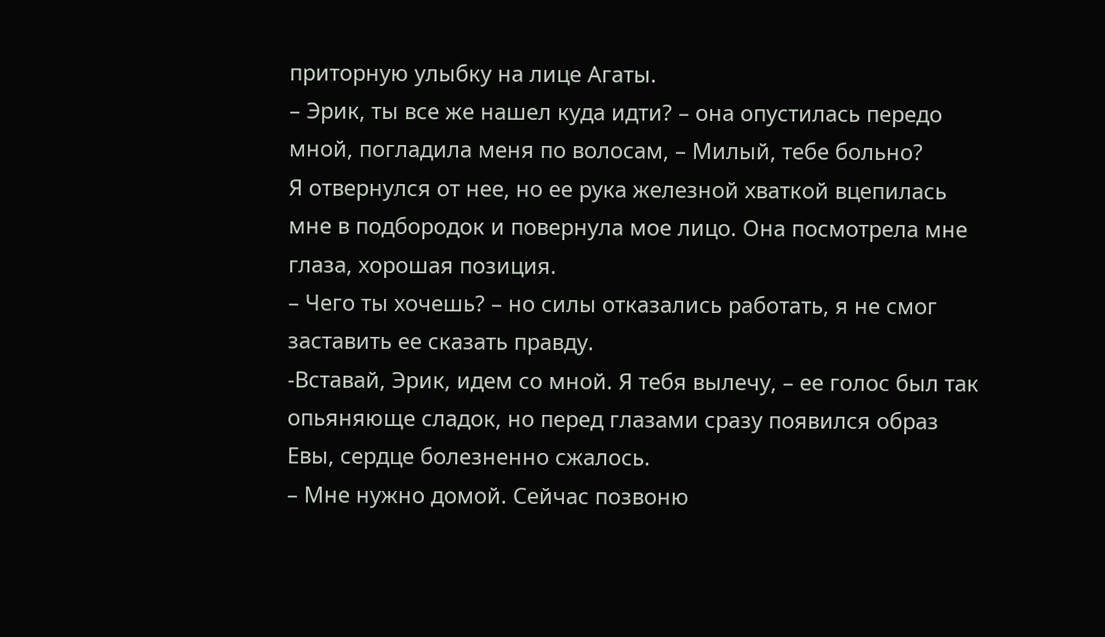приторную улыбку на лице Агаты.
– Эрик, ты все же нашел куда идти? – она опустилась передо мной, погладила меня по волосам, – Милый, тебе больно?
Я отвернулся от нее, но ее рука железной хваткой вцепилась мне в подбородок и повернула мое лицо. Она посмотрела мне глаза, хорошая позиция.
– Чего ты хочешь? – но силы отказались работать, я не смог заставить ее сказать правду.
-Вставай, Эрик, идем со мной. Я тебя вылечу, – ее голос был так опьяняюще сладок, но перед глазами сразу появился образ Евы, сердце болезненно сжалось.
– Мне нужно домой. Сейчас позвоню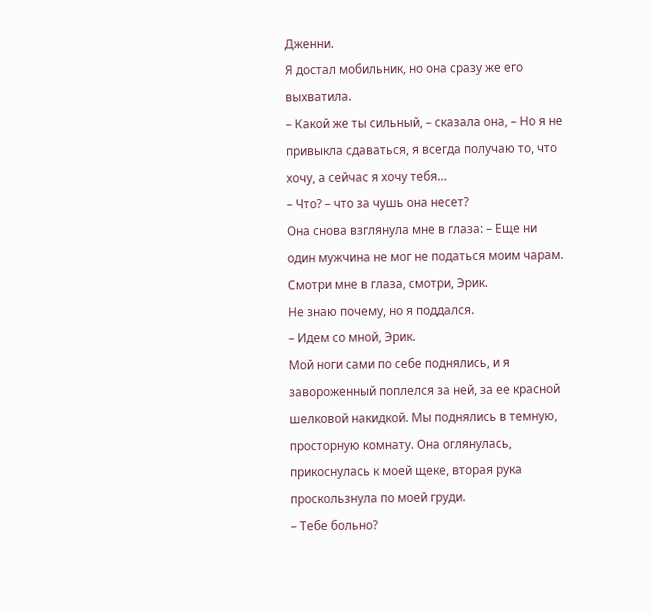Дженни.
Я достал мобильник, но она сразу же его выхватила.
– Какой же ты сильный, – сказала она, – Но я не привыкла сдаваться, я всегда получаю то, что хочу, а сейчас я хочу тебя…
– Что? – что за чушь она несет?
Она снова взглянула мне в глаза: – Еще ни один мужчина не мог не податься моим чарам. Смотри мне в глаза, смотри, Эрик.
Не знаю почему, но я поддался.
– Идем со мной, Эрик.
Мой ноги сами по себе поднялись, и я завороженный поплелся за ней, за ее красной шелковой накидкой. Мы поднялись в темную, просторную комнату. Она оглянулась, прикоснулась к моей щеке, вторая рука проскользнула по моей груди.
– Тебе больно?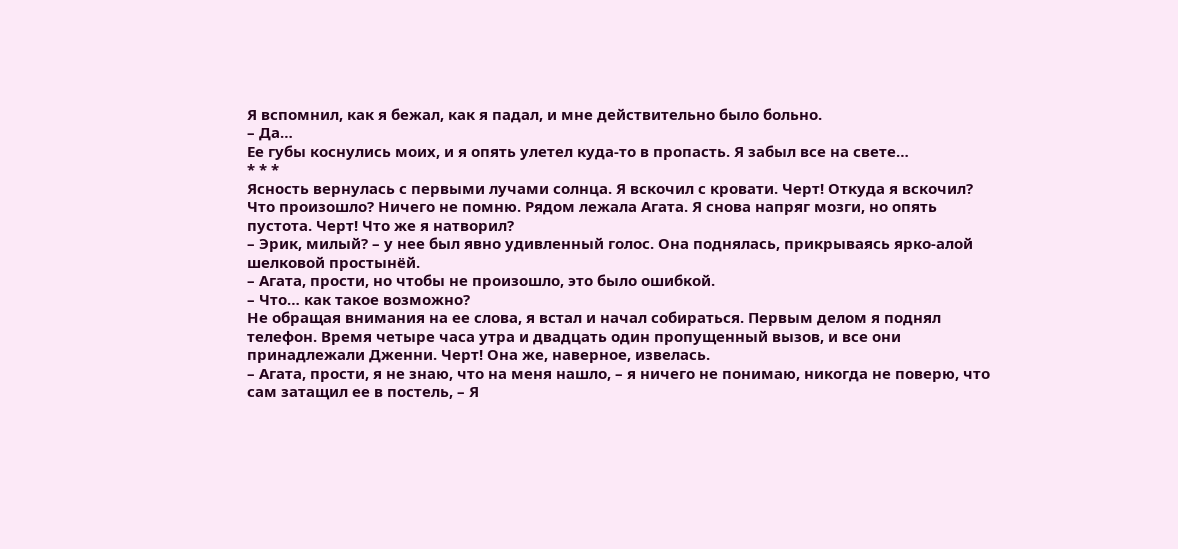Я вспомнил, как я бежал, как я падал, и мне действительно было больно.
– Да…
Ее губы коснулись моих, и я опять улетел куда-то в пропасть. Я забыл все на свете…
* * *
Ясность вернулась с первыми лучами солнца. Я вскочил с кровати. Черт! Откуда я вскочил? Что произошло? Ничего не помню. Рядом лежала Агата. Я снова напряг мозги, но опять пустота. Черт! Что же я натворил?
– Эрик, милый? – у нее был явно удивленный голос. Она поднялась, прикрываясь ярко-алой шелковой простынёй.
– Агата, прости, но чтобы не произошло, это было ошибкой.
– Что… как такое возможно?
Не обращая внимания на ее слова, я встал и начал собираться. Первым делом я поднял телефон. Время четыре часа утра и двадцать один пропущенный вызов, и все они принадлежали Дженни. Черт! Она же, наверное, извелась.
– Агата, прости, я не знаю, что на меня нашло, – я ничего не понимаю, никогда не поверю, что сам затащил ее в постель, – Я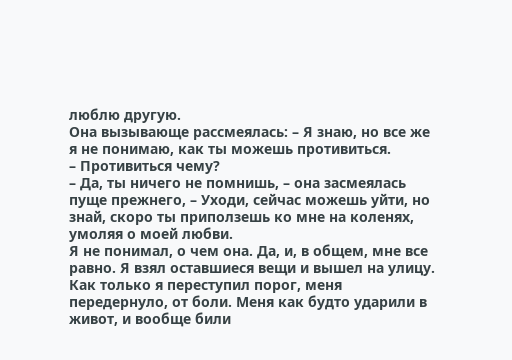люблю другую.
Она вызывающе рассмеялась: – Я знаю, но все же я не понимаю, как ты можешь противиться.
– Противиться чему?
– Да, ты ничего не помнишь, – она засмеялась пуще прежнего, – Уходи, сейчас можешь уйти, но знай, скоро ты приползешь ко мне на коленях, умоляя о моей любви.
Я не понимал, о чем она. Да, и, в общем, мне все равно. Я взял оставшиеся вещи и вышел на улицу. Как только я переступил порог, меня передернуло, от боли. Меня как будто ударили в живот, и вообще били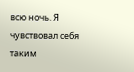всю ночь. Я чувствовал себя таким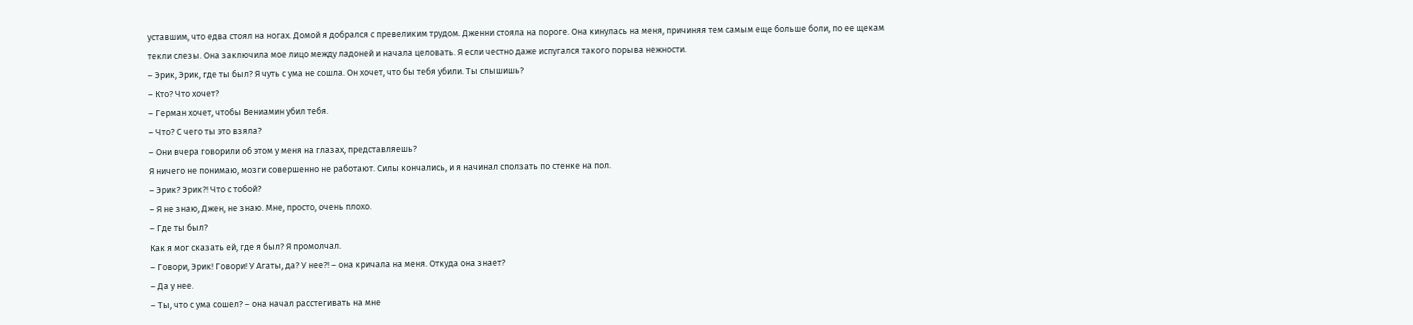уставшим, что едва стоял на ногах. Домой я добрался с превеликим трудом. Дженни стояла на пороге. Она кинулась на меня, причиняя тем самым еще больше боли, по ее щекам текли слезы. Она заключила мое лицо между ладоней и начала целовать. Я если честно даже испугался такого порыва нежности.
– Эрик, Эрик, где ты был? Я чуть с ума не сошла. Он хочет, что бы тебя убили. Ты слышишь?
– Кто? Что хочет?
– Герман хочет, чтобы Вениамин убил тебя.
– Что? С чего ты это взяла?
– Они вчера говорили об этом у меня на глазах, представляешь?
Я ничего не понимаю, мозги совершенно не работают. Силы кончались, и я начинал сползать по стенке на пол.
– Эрик? Эрик?! Что с тобой?
– Я не знаю, Джен, не знаю. Мне, просто, очень плохо.
– Где ты был?
Как я мог сказать ей, где я был? Я промолчал.
– Говори, Эрик! Говори! У Агаты, да? У нее?! – она кричала на меня. Откуда она знает?
– Да у нее.
– Ты, что с ума сошел? – она начал расстегивать на мне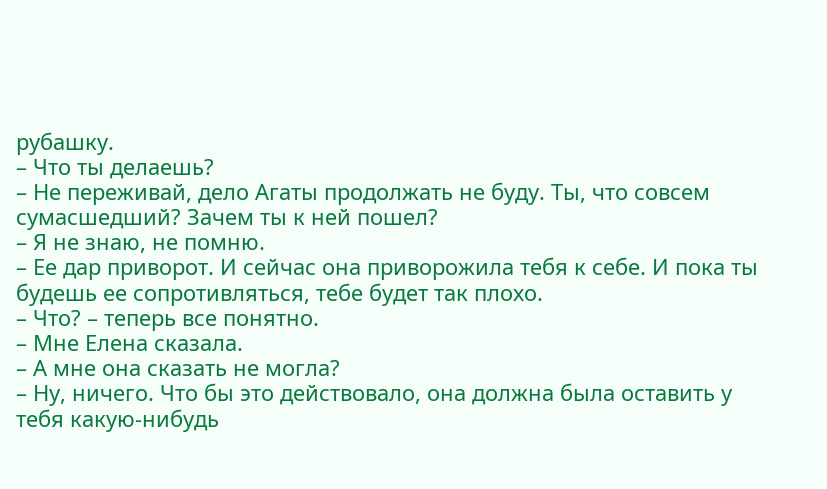рубашку.
– Что ты делаешь?
– Не переживай, дело Агаты продолжать не буду. Ты, что совсем сумасшедший? Зачем ты к ней пошел?
– Я не знаю, не помню.
– Ее дар приворот. И сейчас она приворожила тебя к себе. И пока ты будешь ее сопротивляться, тебе будет так плохо.
– Что? – теперь все понятно.
– Мне Елена сказала.
– А мне она сказать не могла?
– Ну, ничего. Что бы это действовало, она должна была оставить у тебя какую-нибудь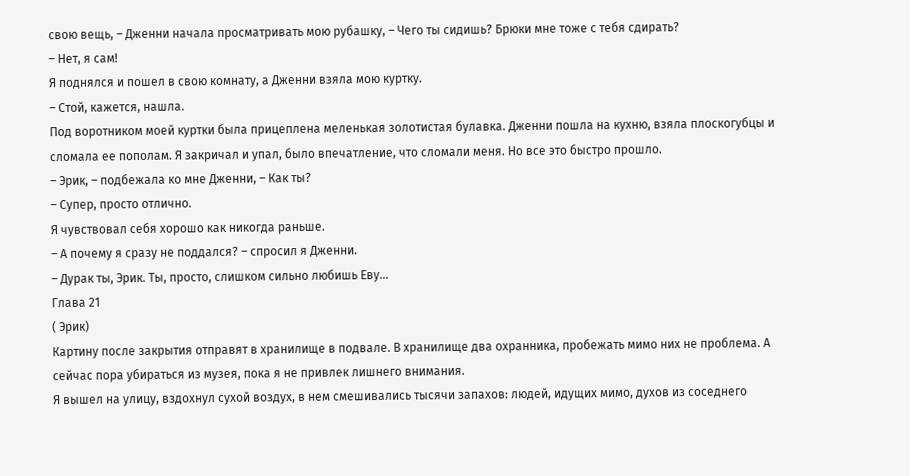свою вещь, – Дженни начала просматривать мою рубашку, – Чего ты сидишь? Брюки мне тоже с тебя сдирать?
– Нет, я сам!
Я поднялся и пошел в свою комнату, а Дженни взяла мою куртку.
– Стой, кажется, нашла.
Под воротником моей куртки была прицеплена меленькая золотистая булавка. Дженни пошла на кухню, взяла плоскогубцы и сломала ее пополам. Я закричал и упал, было впечатление, что сломали меня. Но все это быстро прошло.
– Эрик, – подбежала ко мне Дженни, – Как ты?
– Супер, просто отлично.
Я чувствовал себя хорошо как никогда раньше.
– А почему я сразу не поддался? – спросил я Дженни.
– Дурак ты, Эрик. Ты, просто, слишком сильно любишь Еву…
Глава 21
( Эрик)
Картину после закрытия отправят в хранилище в подвале. В хранилище два охранника, пробежать мимо них не проблема. А сейчас пора убираться из музея, пока я не привлек лишнего внимания.
Я вышел на улицу, вздохнул сухой воздух, в нем смешивались тысячи запахов: людей, идущих мимо, духов из соседнего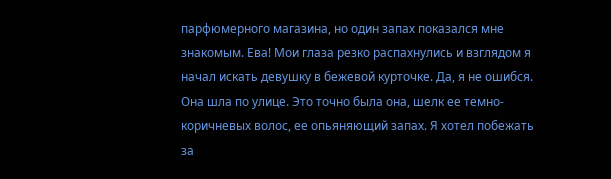парфюмерного магазина, но один запах показался мне знакомым. Ева! Мои глаза резко распахнулись и взглядом я начал искать девушку в бежевой курточке. Да, я не ошибся. Она шла по улице. Это точно была она, шелк ее темно-коричневых волос, ее опьяняющий запах. Я хотел побежать за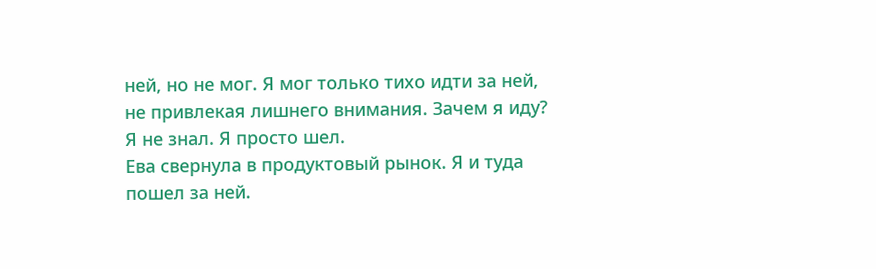ней, но не мог. Я мог только тихо идти за ней, не привлекая лишнего внимания. Зачем я иду? Я не знал. Я просто шел.
Ева свернула в продуктовый рынок. Я и туда пошел за ней.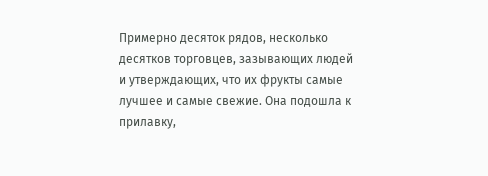Примерно десяток рядов, несколько десятков торговцев, зазывающих людей и утверждающих, что их фрукты самые лучшее и самые свежие. Она подошла к прилавку,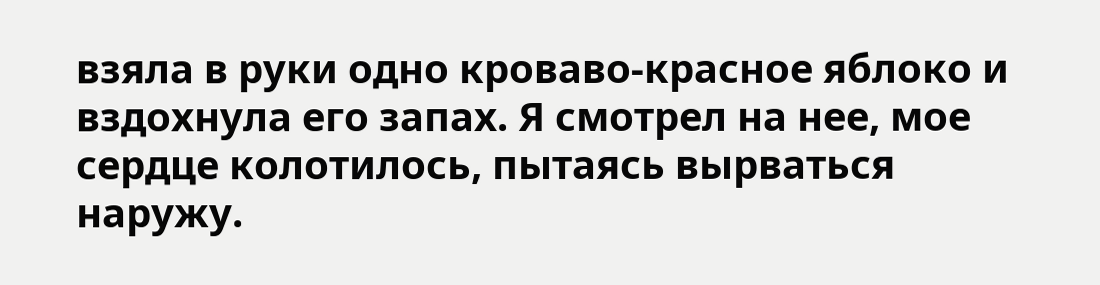взяла в руки одно кроваво-красное яблоко и вздохнула его запах. Я смотрел на нее, мое сердце колотилось, пытаясь вырваться наружу.